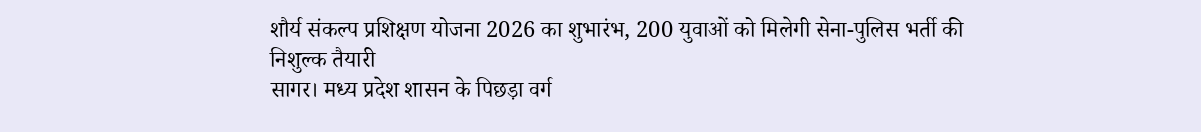शौर्य संकल्प प्रशिक्षण योजना 2026 का शुभारंभ, 200 युवाओं को मिलेगी सेना-पुलिस भर्ती की निशुल्क तैयारी
सागर। मध्य प्रदेश शासन के पिछड़ा वर्ग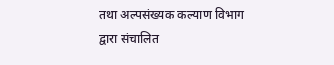तथा अल्पसंख्यक कल्याण विभाग द्वारा संचालित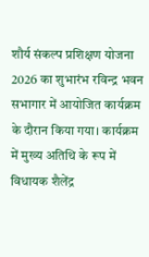शौर्य संकल्प प्रशिक्षण योजना 2026 का शुभारंभ रविन्द्र भवन सभागार में आयोजित कार्यक्रम के दौरान किया गया। कार्यक्रम में मुख्य अतिथि के रूप में विधायक शैलेंद्र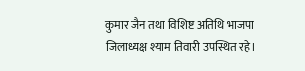कुमार जैन तथा विशिष्ट अतिथि भाजपा जिलाध्यक्ष श्याम तिवारी उपस्थित रहे।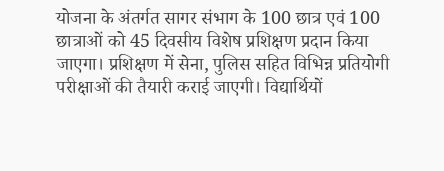योजना के अंतर्गत सागर संभाग के 100 छात्र एवं 100 छात्राओं को 45 दिवसीय विशेष प्रशिक्षण प्रदान किया जाएगा। प्रशिक्षण में सेना, पुलिस सहित विभिन्न प्रतियोगी परीक्षाओं की तैयारी कराई जाएगी। विद्यार्थियों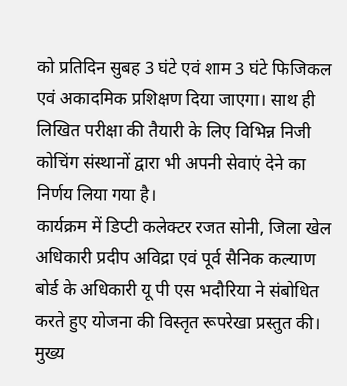को प्रतिदिन सुबह 3 घंटे एवं शाम 3 घंटे फिजिकल एवं अकादमिक प्रशिक्षण दिया जाएगा। साथ ही लिखित परीक्षा की तैयारी के लिए विभिन्न निजी कोचिंग संस्थानों द्वारा भी अपनी सेवाएं देने का निर्णय लिया गया है।
कार्यक्रम में डिप्टी कलेक्टर रजत सोनी, जिला खेल अधिकारी प्रदीप अविद्रा एवं पूर्व सैनिक कल्याण बोर्ड के अधिकारी यू पी एस भदौरिया ने संबोधित करते हुए योजना की विस्तृत रूपरेखा प्रस्तुत की।
मुख्य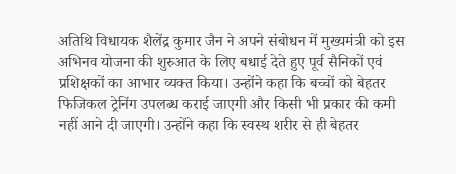अतिथि विधायक शैलेंद्र कुमार जैन ने अपने संबोधन में मुख्यमंत्री को इस अभिनव योजना की शुरुआत के लिए बधाई देते हुए पूर्व सैनिकों एवं प्रशिक्षकों का आभार व्यक्त किया। उन्होंने कहा कि बच्चों को बेहतर फिजिकल ट्रेनिंग उपलब्ध कराई जाएगी और किसी भी प्रकार की कमी नहीं आने दी जाएगी। उन्होंने कहा कि स्वस्थ शरीर से ही बेहतर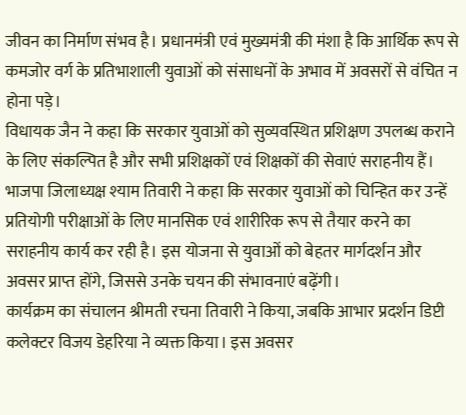जीवन का निर्माण संभव है। प्रधानमंत्री एवं मुख्यमंत्री की मंशा है कि आर्थिक रूप से कमजोर वर्ग के प्रतिभाशाली युवाओं को संसाधनों के अभाव में अवसरों से वंचित न होना पड़े।
विधायक जैन ने कहा कि सरकार युवाओं को सुव्यवस्थित प्रशिक्षण उपलब्ध कराने के लिए संकल्पित है और सभी प्रशिक्षकों एवं शिक्षकों की सेवाएं सराहनीय हैं।
भाजपा जिलाध्यक्ष श्याम तिवारी ने कहा कि सरकार युवाओं को चिन्हित कर उन्हें प्रतियोगी परीक्षाओं के लिए मानसिक एवं शारीरिक रूप से तैयार करने का सराहनीय कार्य कर रही है। इस योजना से युवाओं को बेहतर मार्गदर्शन और अवसर प्राप्त होंगे, जिससे उनके चयन की संभावनाएं बढ़ेंगी।
कार्यक्रम का संचालन श्रीमती रचना तिवारी ने किया, जबकि आभार प्रदर्शन डिप्टी कलेक्टर विजय डेहरिया ने व्यक्त किया। इस अवसर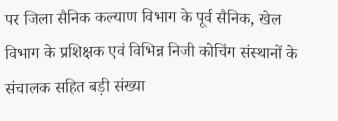पर जिला सैनिक कल्याण विभाग के पूर्व सैनिक, खेल विभाग के प्रशिक्षक एवं विभिन्न निजी कोचिंग संस्थानों के संचालक सहित बड़ी संख्या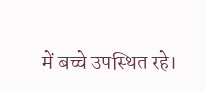में बच्चे उपस्थित रहे।